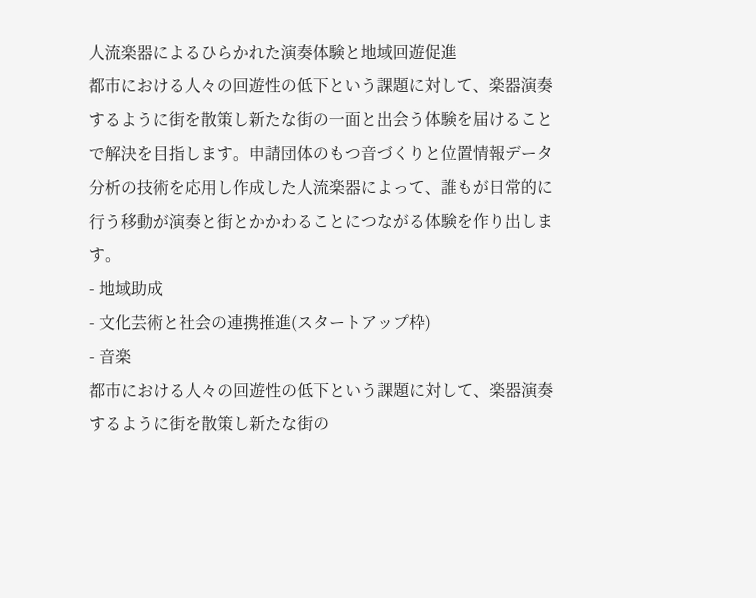人流楽器によるひらかれた演奏体験と地域回遊促進
都市における人々の回遊性の低下という課題に対して、楽器演奏するように街を散策し新たな街の一面と出会う体験を届けることで解決を目指します。申請団体のもつ音づくりと位置情報データ分析の技術を応用し作成した人流楽器によって、誰もが日常的に行う移動が演奏と街とかかわることにつながる体験を作り出します。
- 地域助成
- 文化芸術と社会の連携推進(スタートアップ枠)
- 音楽
都市における人々の回遊性の低下という課題に対して、楽器演奏するように街を散策し新たな街の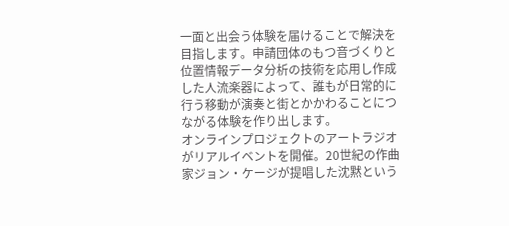一面と出会う体験を届けることで解決を目指します。申請団体のもつ音づくりと位置情報データ分析の技術を応用し作成した人流楽器によって、誰もが日常的に行う移動が演奏と街とかかわることにつながる体験を作り出します。
オンラインプロジェクトのアートラジオがリアルイベントを開催。20世紀の作曲家ジョン・ケージが提唱した沈黙という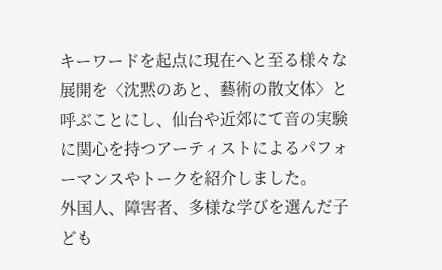キーワードを起点に現在へと至る様々な展開を〈沈黙のあと、藝術の散文体〉と呼ぶことにし、仙台や近郊にて音の実験に関心を持つアーティストによるパフォーマンスやトークを紹介しました。
外国人、障害者、多様な学びを選んだ子ども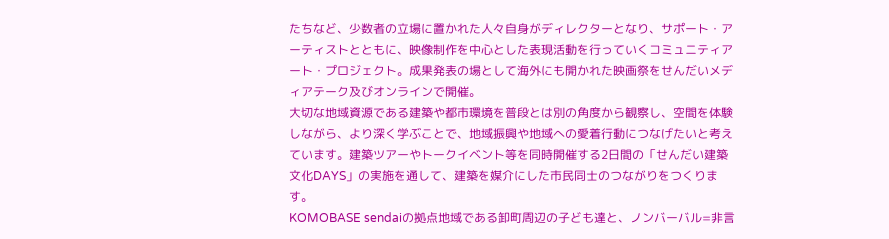たちなど、少数者の立場に置かれた人々自身がディレクターとなり、サポート・アーティストとともに、映像制作を中心とした表現活動を行っていくコミュニティアート・プロジェクト。成果発表の場として海外にも開かれた映画祭をせんだいメディアテーク及びオンラインで開催。
大切な地域資源である建築や都市環境を普段とは別の角度から観察し、空間を体験しながら、より深く学ぶことで、地域振興や地域への愛着行動につなげたいと考えています。建築ツアーやトークイベント等を同時開催する2日間の「せんだい建築文化DAYS」の実施を通して、建築を媒介にした市民同士のつながりをつくります。
KOMOBASE sendaiの拠点地域である卸町周辺の子ども達と、ノンバーバル=非言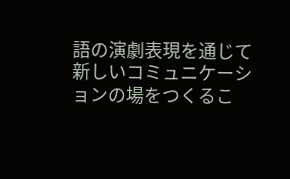語の演劇表現を通じて新しいコミュニケーションの場をつくるこ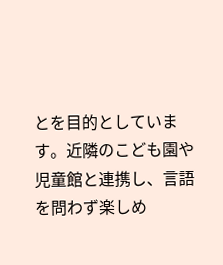とを目的としています。近隣のこども園や児童館と連携し、言語を問わず楽しめ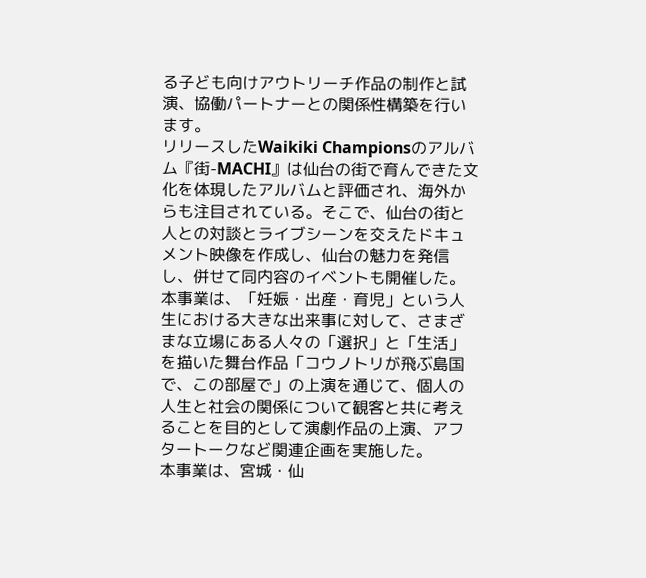る子ども向けアウトリーチ作品の制作と試演、協働パートナーとの関係性構築を行います。
リリースしたWaikiki Championsのアルバム『街-MACHI』は仙台の街で育んできた文化を体現したアルバムと評価され、海外からも注目されている。そこで、仙台の街と人との対談とライブシーンを交えたドキュメント映像を作成し、仙台の魅力を発信し、併せて同内容のイベントも開催した。
本事業は、「妊娠・出産・育児」という人生における大きな出来事に対して、さまざまな立場にある人々の「選択」と「生活」を描いた舞台作品「コウノトリが飛ぶ島国で、この部屋で」の上演を通じて、個人の人生と社会の関係について観客と共に考えることを目的として演劇作品の上演、アフタートークなど関連企画を実施した。
本事業は、宮城・仙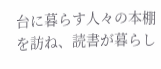台に暮らす人々の本棚を訪ね、読書が暮らし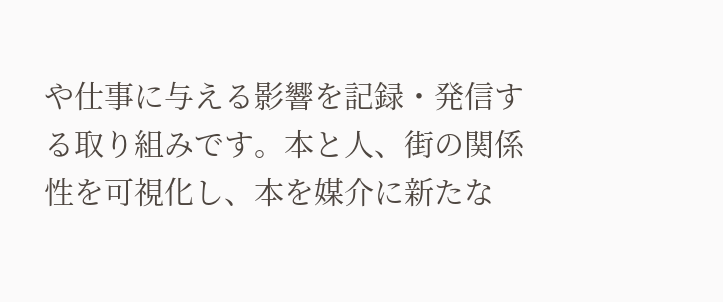や仕事に与える影響を記録・発信する取り組みです。本と人、街の関係性を可視化し、本を媒介に新たな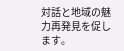対話と地域の魅力再発見を促します。